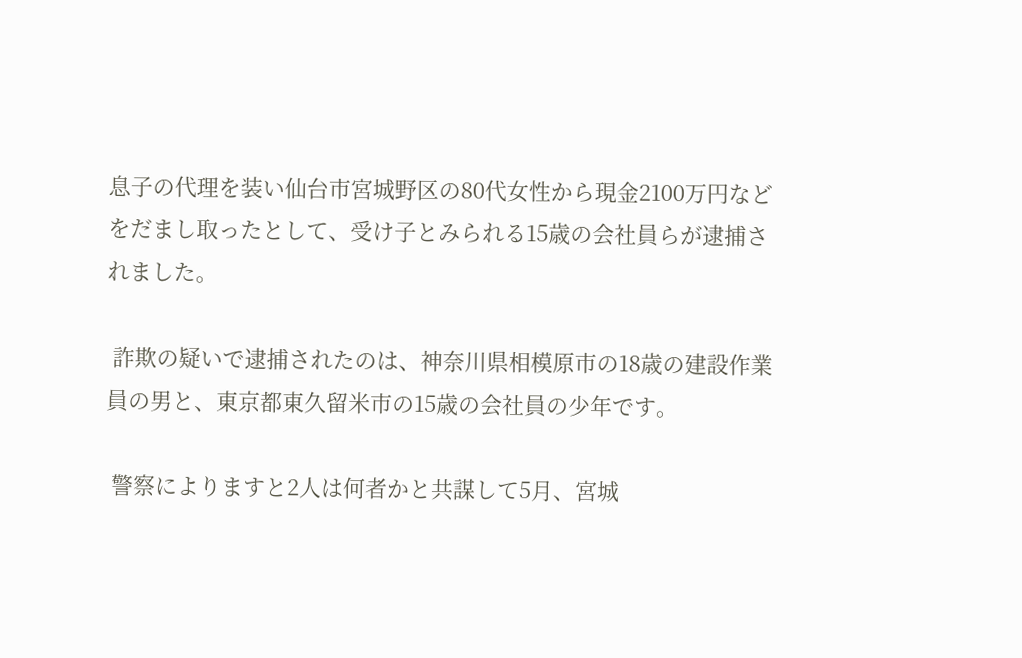息子の代理を装い仙台市宮城野区の80代女性から現金2100万円などをだまし取ったとして、受け子とみられる15歳の会社員らが逮捕されました。

 詐欺の疑いで逮捕されたのは、神奈川県相模原市の18歳の建設作業員の男と、東京都東久留米市の15歳の会社員の少年です。

 警察によりますと2人は何者かと共謀して5月、宮城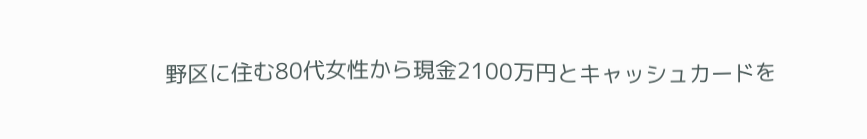野区に住む80代女性から現金2100万円とキャッシュカードを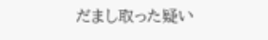だまし取った疑い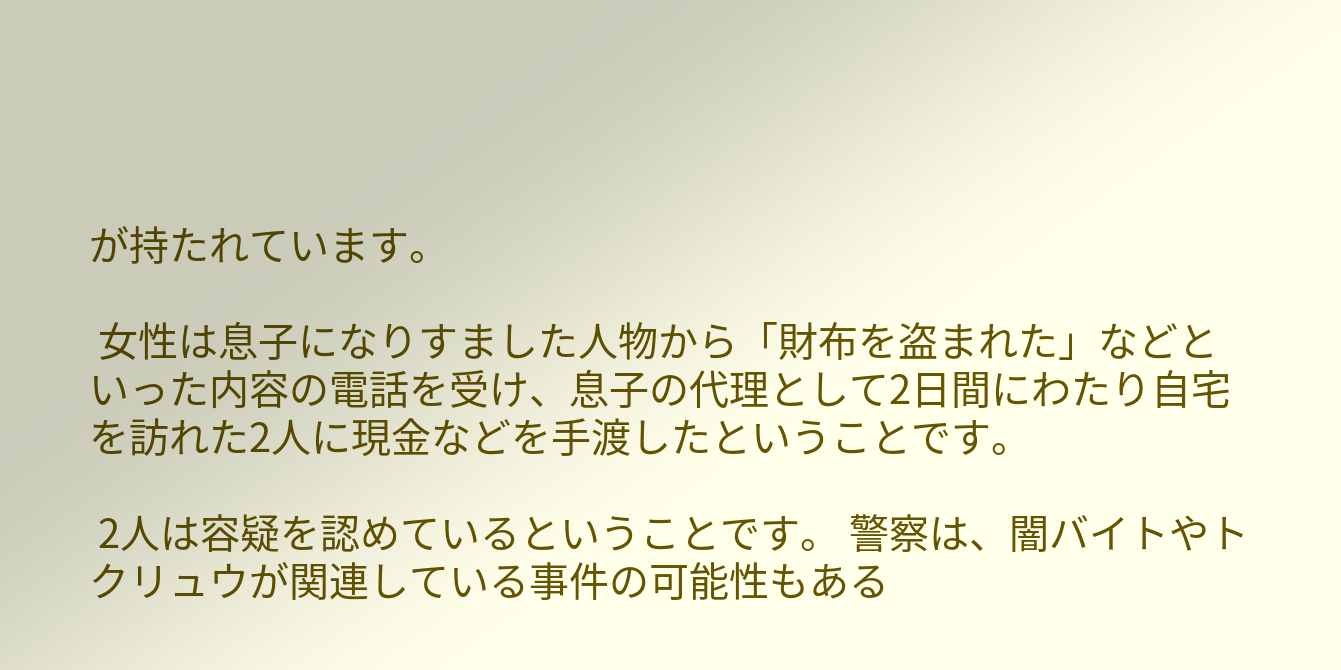が持たれています。

 女性は息子になりすました人物から「財布を盗まれた」などといった内容の電話を受け、息子の代理として2日間にわたり自宅を訪れた2人に現金などを手渡したということです。

 2人は容疑を認めているということです。 警察は、闇バイトやトクリュウが関連している事件の可能性もある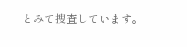とみて捜査しています。